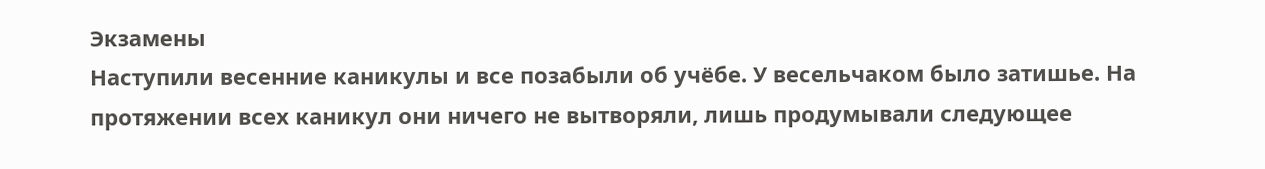Экзамены
Наступили весенние каникулы и все позабыли об учёбе. У весельчаком было затишье. На протяжении всех каникул они ничего не вытворяли, лишь продумывали следующее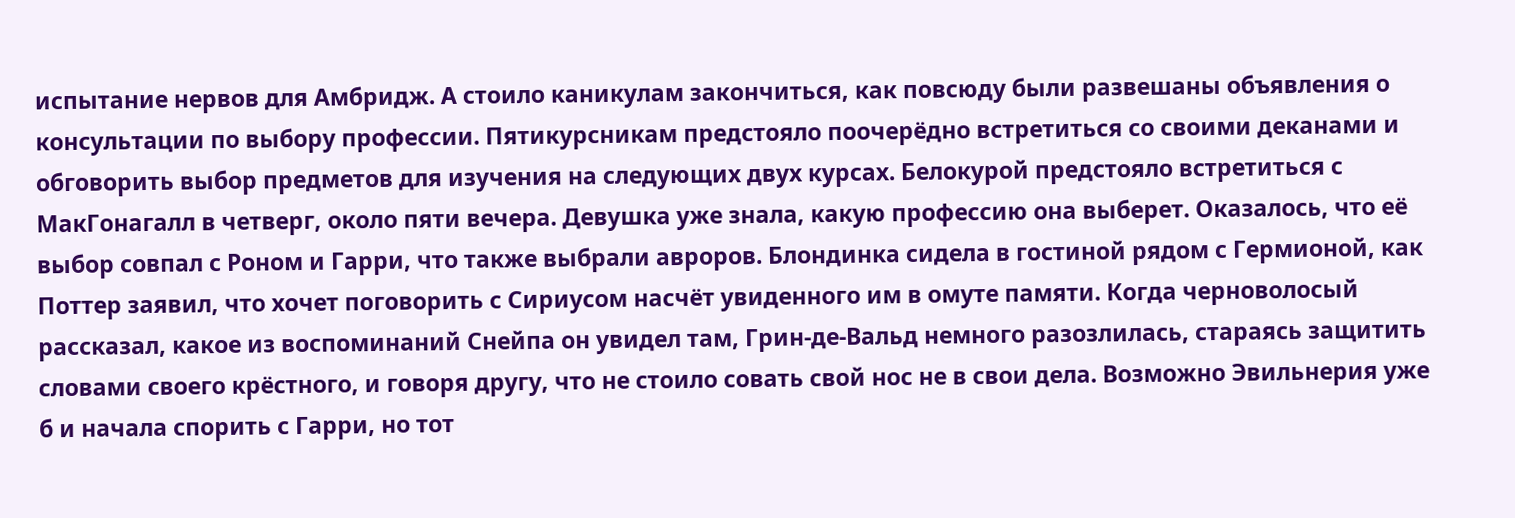испытание нервов для Амбридж. А стоило каникулам закончиться, как повсюду были развешаны объявления о консультации по выбору профессии. Пятикурсникам предстояло поочерёдно встретиться со своими деканами и обговорить выбор предметов для изучения на следующих двух курсах. Белокурой предстояло встретиться с МакГонагалл в четверг, около пяти вечера. Девушка уже знала, какую профессию она выберет. Оказалось, что её выбор совпал с Роном и Гарри, что также выбрали авроров. Блондинка сидела в гостиной рядом с Гермионой, как Поттер заявил, что хочет поговорить с Сириусом насчёт увиденного им в омуте памяти. Когда черноволосый рассказал, какое из воспоминаний Снейпа он увидел там, Грин-де-Вальд немного разозлилась, стараясь защитить словами своего крёстного, и говоря другу, что не стоило совать свой нос не в свои дела. Возможно Эвильнерия уже б и начала спорить с Гарри, но тот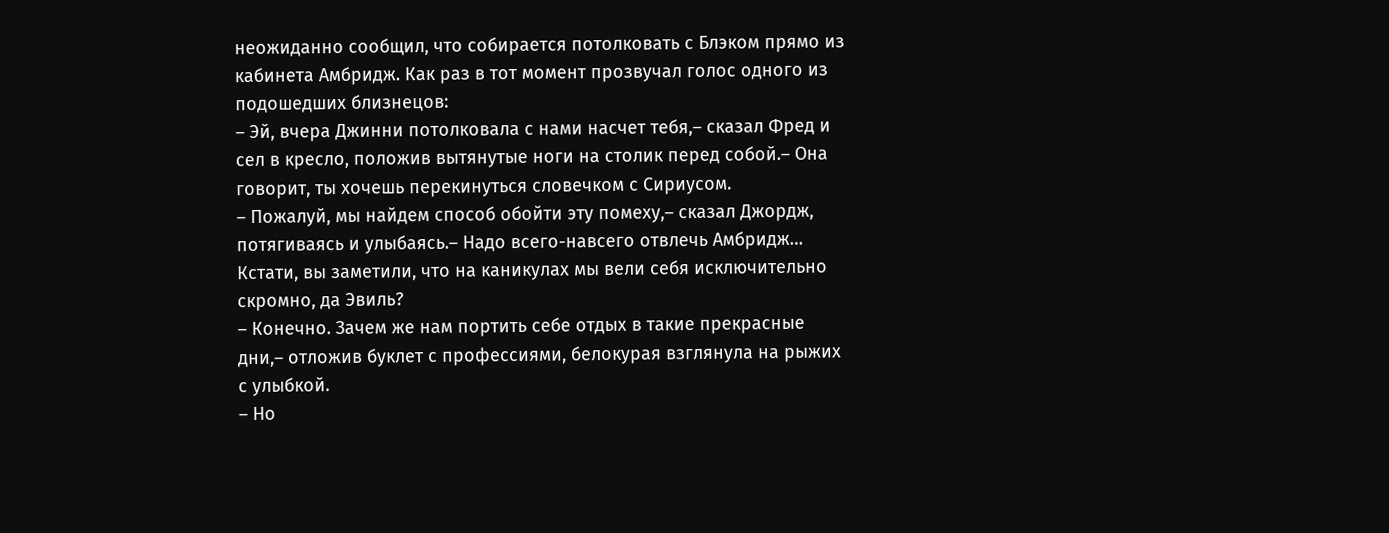неожиданно сообщил, что собирается потолковать с Блэком прямо из кабинета Амбридж. Как раз в тот момент прозвучал голос одного из подошедших близнецов:
– Эй, вчера Джинни потолковала с нами насчет тебя,– сказал Фред и сел в кресло, положив вытянутые ноги на столик перед собой.– Она говорит, ты хочешь перекинуться словечком с Сириусом.
– Пожалуй, мы найдем способ обойти эту помеху,– сказал Джордж, потягиваясь и улыбаясь.– Надо всего-навсего отвлечь Амбридж… Кстати, вы заметили, что на каникулах мы вели себя исключительно скромно, да Эвиль?
– Конечно. Зачем же нам портить себе отдых в такие прекрасные дни,– отложив буклет с профессиями, белокурая взглянула на рыжих с улыбкой.
– Но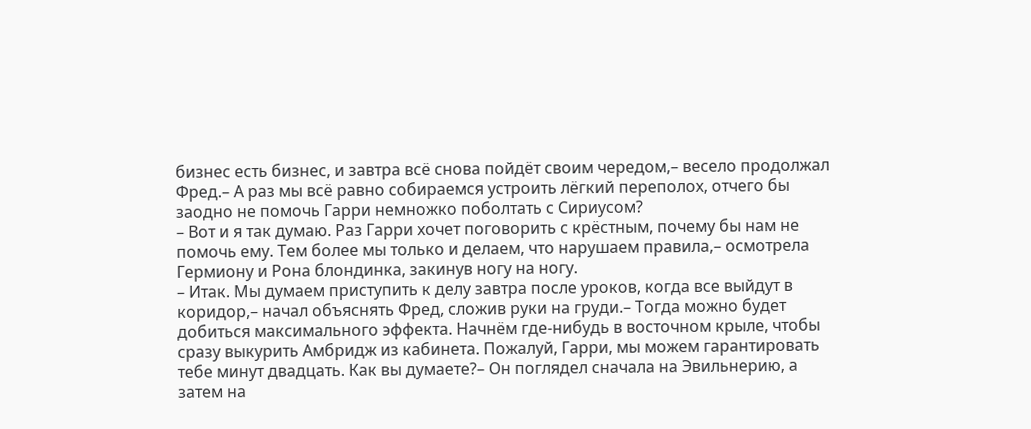бизнес есть бизнес, и завтра всё снова пойдёт своим чередом,– весело продолжал Фред.– А раз мы всё равно собираемся устроить лёгкий переполох, отчего бы заодно не помочь Гарри немножко поболтать с Сириусом?
– Вот и я так думаю. Раз Гарри хочет поговорить с крёстным, почему бы нам не помочь ему. Тем более мы только и делаем, что нарушаем правила,– осмотрела Гермиону и Рона блондинка, закинув ногу на ногу.
– Итак. Мы думаем приступить к делу завтра после уроков, когда все выйдут в коридор,– начал объяснять Фред, сложив руки на груди.– Тогда можно будет добиться максимального эффекта. Начнём где-нибудь в восточном крыле, чтобы сразу выкурить Амбридж из кабинета. Пожалуй, Гарри, мы можем гарантировать тебе минут двадцать. Как вы думаете?– Он поглядел сначала на Эвильнерию, а затем на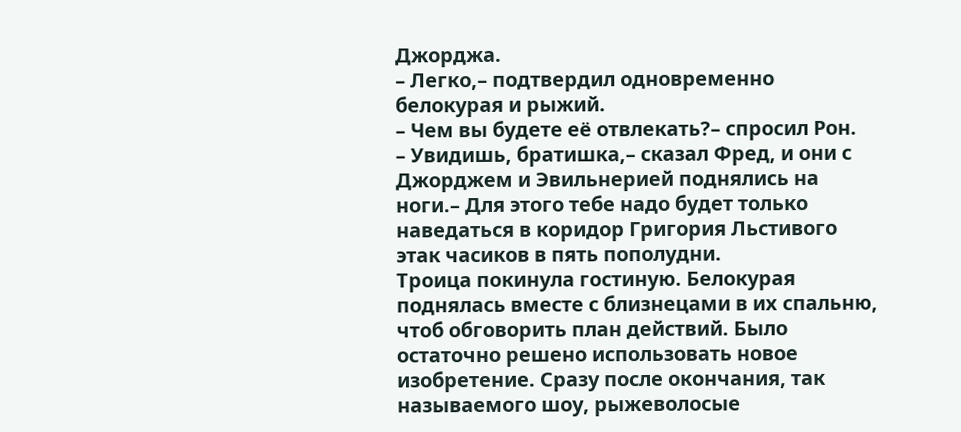Джорджа.
– Легко,– подтвердил одновременно белокурая и рыжий.
– Чем вы будете её отвлекать?– спросил Рон.
– Увидишь, братишка,– сказал Фред, и они с Джорджем и Эвильнерией поднялись на ноги.– Для этого тебе надо будет только наведаться в коридор Григория Льстивого этак часиков в пять пополудни.
Троица покинула гостиную. Белокурая поднялась вместе с близнецами в их спальню, чтоб обговорить план действий. Было остаточно решено использовать новое изобретение. Сразу после окончания, так называемого шоу, рыжеволосые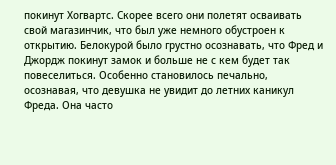покинут Хогвартс. Скорее всего они полетят осваивать свой магазинчик, что был уже немного обустроен к открытию. Белокурой было грустно осознавать, что Фред и Джордж покинут замок и больше не с кем будет так повеселиться. Особенно становилось печально, осознавая, что девушка не увидит до летних каникул Фреда. Она часто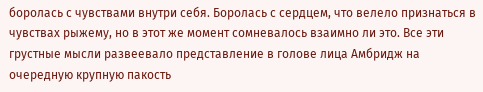боролась с чувствами внутри себя. Боролась с сердцем, что велело признаться в чувствах рыжему, но в этот же момент сомневалось взаимно ли это. Все эти грустные мысли развеевало представление в голове лица Амбридж на очередную крупную пакость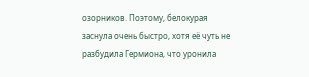озорников. Поэтому, белокурая заснула очень быстро, хотя её чуть не разбудила Гермиона, что уронила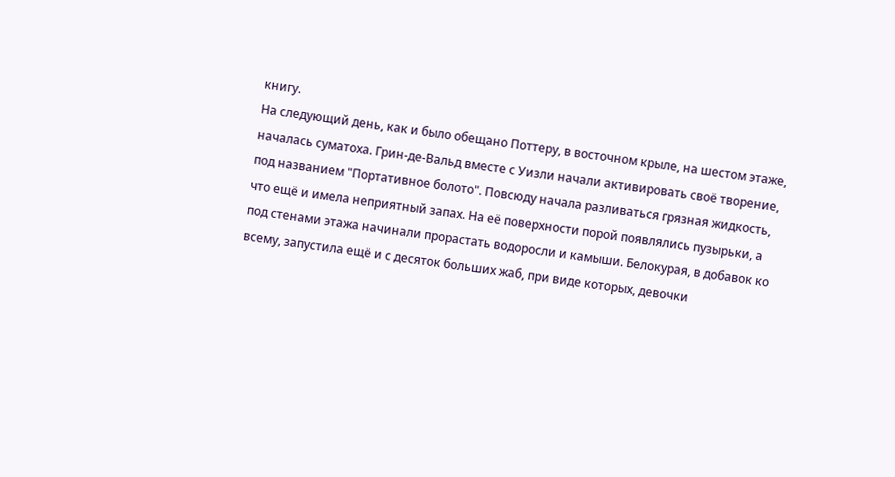книгу.
На следующий день, как и было обещано Поттеру, в восточном крыле, на шестом этаже, началась суматоха. Грин-де-Вальд вместе с Уизли начали активировать своё творение, под названием "Портативное болото". Повсюду начала разливаться грязная жидкость, что ещё и имела неприятный запах. На её поверхности порой появлялись пузырьки, а под стенами этажа начинали прорастать водоросли и камыши. Белокурая, в добавок ко всему, запустила ещё и с десяток больших жаб, при виде которых, девочки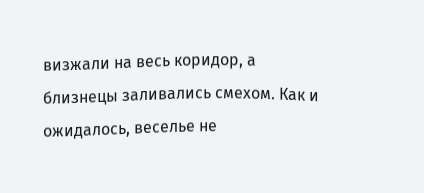визжали на весь коридор, а близнецы заливались смехом. Как и ожидалось, веселье не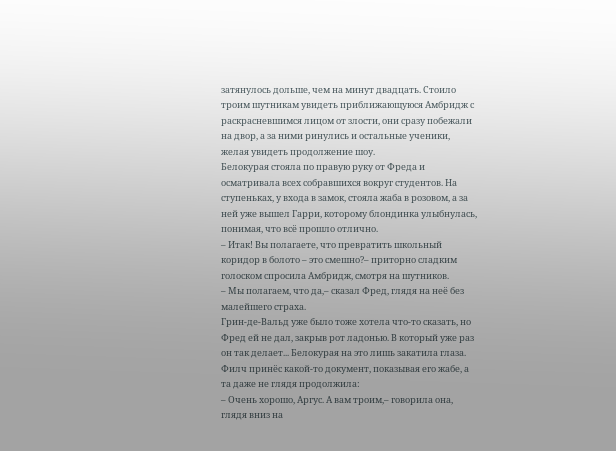затянулось дольше, чем на минут двадцать. Стоило троим шутникам увидеть приближающуюся Амбридж с раскрасневшимся лицом от злости, они сразу побежали на двор, а за ними ринулись и остальные ученики, желая увидеть продолжение шоу.
Белокурая стояла по правую руку от Фреда и осматривала всех собравшихся вокруг студентов. На ступеньках, у входа в замок, стояла жаба в розовом, а за ней уже вышел Гарри, которому блондинка улыбнулась, понимая, что всё прошло отлично.
– Итак! Вы полагаете, что превратить школьный коридор в болото – это смешно?– приторно сладким голоском спросила Амбридж, смотря на шутников.
– Мы полагаем, что да,– сказал Фред, глядя на неё без малейшего страха.
Грин-де-Вальд уже было тоже хотела что-то сказать, но Фред ей не дал, закрыв рот ладонью. В который уже раз он так делает... Белокурая на это лишь закатила глаза. Филч принёс какой-то документ, показывая его жабе, а та даже не глядя продолжила:
– Очень хорошо, Аргус. А вам троим,– говорила она, глядя вниз на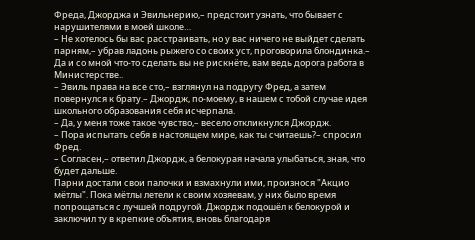Фреда, Джорджа и Эвильнерию,– предстоит узнать, что бывает с нарушителями в моей школе…
– Не хотелось бы вас расстраивать, но у вас ничего не выйдет сделать парням,– убрав ладонь рыжего со своих уст, проговорила блондинка.– Да и со мной что-то сделать вы не рискнёте, вам ведь дорога работа в Министерстве..
– Эвиль права на все сто,– взглянул на подругу Фред, а затем повернулся к брату.– Джордж, по-моему, в нашем с тобой случае идея школьного образования себя исчерпала.
– Да, у меня тоже такое чувство,– весело откликнулся Джордж.
– Пора испытать себя в настоящем мире, как ты считаешь?– спросил Фред.
– Согласен,– ответил Джордж, а белокурая начала улыбаться, зная, что будет дальше.
Парни достали свои палочки и взмахнули ими, произнося "Акцио мётлы". Пока мётлы летели к своим хозяевам, у них было время попрощаться с лучшей подругой. Джордж подошёл к белокурой и заключил ту в крепкие объятия, вновь благодаря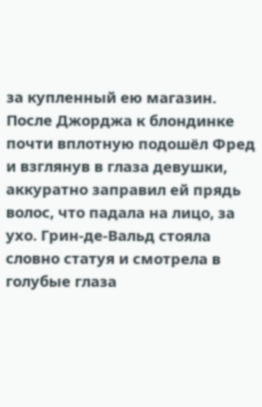за купленный ею магазин. После Джорджа к блондинке почти вплотную подошёл Фред и взглянув в глаза девушки, аккуратно заправил ей прядь волос, что падала на лицо, за ухо. Грин-де-Вальд стояла словно статуя и смотрела в голубые глаза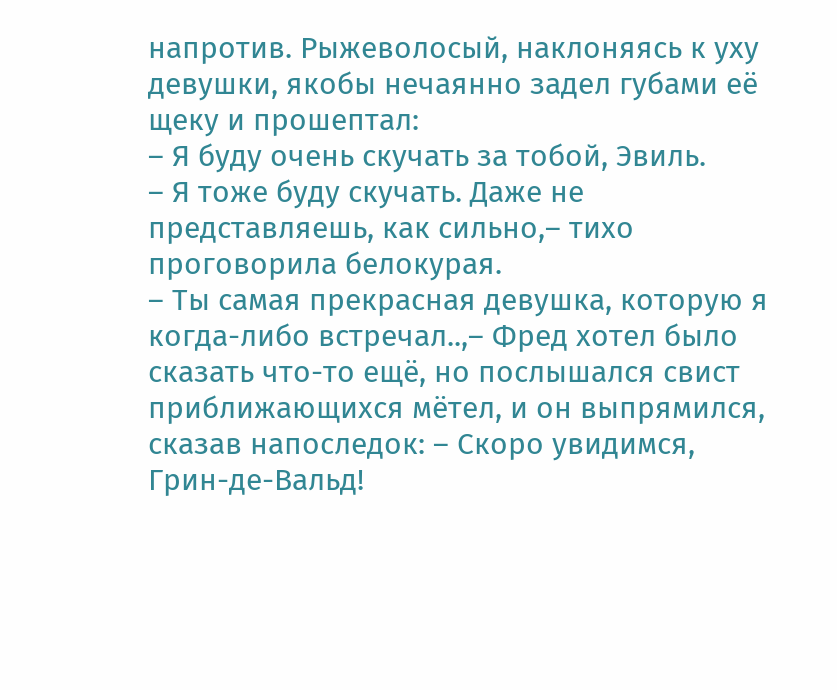напротив. Рыжеволосый, наклоняясь к уху девушки, якобы нечаянно задел губами её щеку и прошептал:
– Я буду очень скучать за тобой, Эвиль.
– Я тоже буду скучать. Даже не представляешь, как сильно,– тихо проговорила белокурая.
– Ты самая прекрасная девушка, которую я когда-либо встречал..,– Фред хотел было сказать что-то ещё, но послышался свист приближающихся мётел, и он выпрямился, сказав напоследок: – Скоро увидимся, Грин-де-Вальд!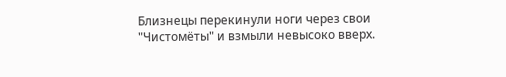Близнецы перекинули ноги через свои "Чистомёты" и взмыли невысоко вверх.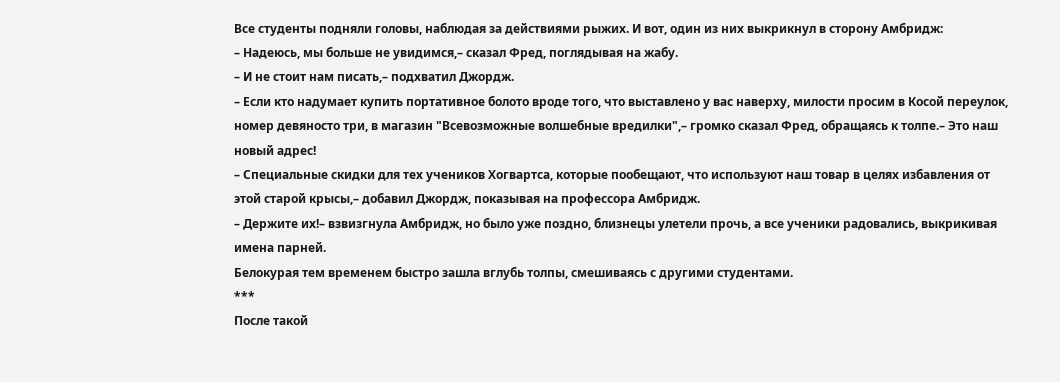Все студенты подняли головы, наблюдая за действиями рыжих. И вот, один из них выкрикнул в сторону Амбридж:
– Надеюсь, мы больше не увидимся,– сказал Фред, поглядывая на жабу.
– И не стоит нам писать,– подхватил Джордж.
– Если кто надумает купить портативное болото вроде того, что выставлено у вас наверху, милости просим в Косой переулок, номер девяносто три, в магазин "Всевозможные волшебные вредилки",– громко сказал Фред, обращаясь к толпе.– Это наш новый адрес!
– Специальные скидки для тех учеников Хогвартса, которые пообещают, что используют наш товар в целях избавления от этой старой крысы,– добавил Джордж, показывая на профессора Амбридж.
– Держите их!– взвизгнула Амбридж, но было уже поздно, близнецы улетели прочь, а все ученики радовались, выкрикивая имена парней.
Белокурая тем временем быстро зашла вглубь толпы, смешиваясь с другими студентами.
***
После такой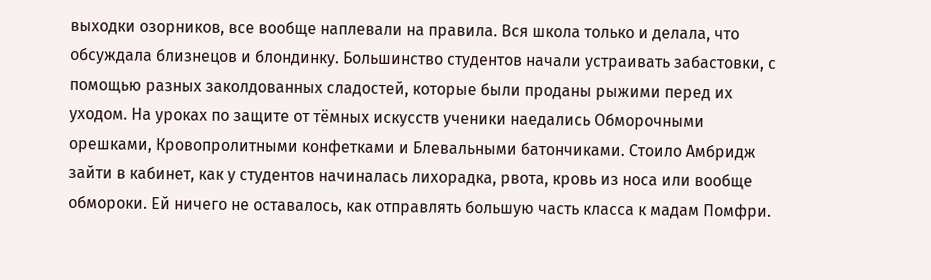выходки озорников, все вообще наплевали на правила. Вся школа только и делала, что обсуждала близнецов и блондинку. Большинство студентов начали устраивать забастовки, с помощью разных заколдованных сладостей, которые были проданы рыжими перед их уходом. На уроках по защите от тёмных искусств ученики наедались Обморочными орешками, Кровопролитными конфетками и Блевальными батончиками. Стоило Амбридж зайти в кабинет, как у студентов начиналась лихорадка, рвота, кровь из носа или вообще обмороки. Ей ничего не оставалось, как отправлять большую часть класса к мадам Помфри.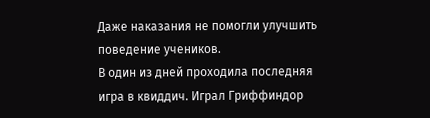Даже наказания не помогли улучшить поведение учеников.
В один из дней проходила последняя игра в квиддич. Играл Гриффиндор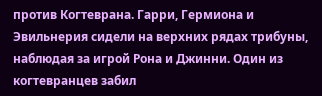против Когтеврана. Гарри, Гермиона и Эвильнерия сидели на верхних рядах трибуны, наблюдая за игрой Рона и Джинни. Один из когтевранцев забил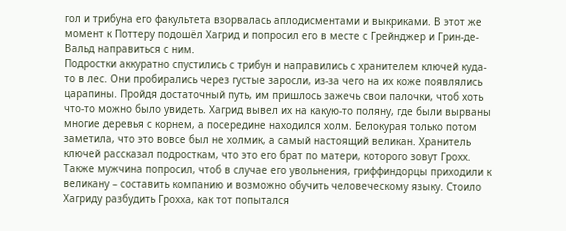гол и трибуна его факультета взорвалась аплодисментами и выкриками. В этот же момент к Поттеру подошёл Хагрид и попросил его в месте с Грейнджер и Грин-де-Вальд направиться с ним.
Подростки аккуратно спустились с трибун и направились с хранителем ключей куда-то в лес. Они пробирались через густые заросли, из-за чего на их коже появлялись царапины. Пройдя достаточный путь, им пришлось зажечь свои палочки, чтоб хоть что-то можно было увидеть. Хагрид вывел их на какую-то поляну, где были вырваны многие деревья с корнем, а посередине находился холм. Белокурая только потом заметила, что это вовсе был не холмик, а самый настоящий великан. Хранитель ключей рассказал подросткам, что это его брат по матери, которого зовут Грохх. Также мужчина попросил, чтоб в случае его увольнения, гриффиндорцы приходили к великану – составить компанию и возможно обучить человеческому языку. Стоило Хагриду разбудить Грохха, как тот попытался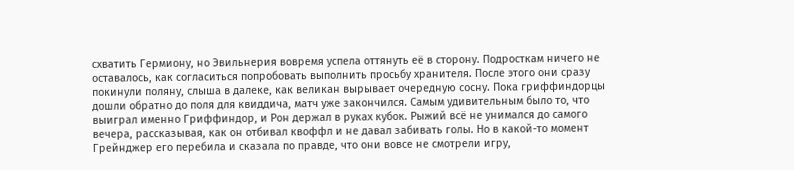схватить Гермиону, но Эвильнерия вовремя успела оттянуть её в сторону. Подросткам ничего не оставалось, как согласиться попробовать выполнить просьбу хранителя. После этого они сразу покинули поляну, слыша в далеке, как великан вырывает очередную сосну. Пока гриффиндорцы дошли обратно до поля для квиддича, матч уже закончился. Самым удивительным было то, что выиграл именно Гриффиндор, и Рон держал в руках кубок. Рыжий всё не унимался до самого вечера, рассказывая, как он отбивал квоффл и не давал забивать голы. Но в какой-то момент Грейнджер его перебила и сказала по правде, что они вовсе не смотрели игру,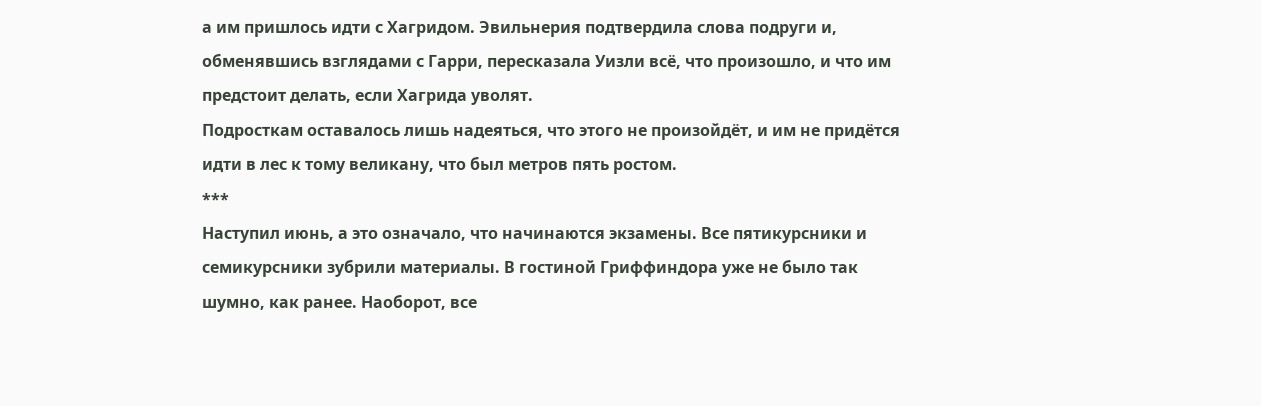а им пришлось идти с Хагридом. Эвильнерия подтвердила слова подруги и, обменявшись взглядами с Гарри, пересказала Уизли всё, что произошло, и что им предстоит делать, если Хагрида уволят.
Подросткам оставалось лишь надеяться, что этого не произойдёт, и им не придётся идти в лес к тому великану, что был метров пять ростом.
***
Наступил июнь, а это означало, что начинаются экзамены. Все пятикурсники и семикурсники зубрили материалы. В гостиной Гриффиндора уже не было так шумно, как ранее. Наоборот, все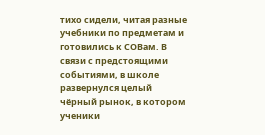тихо сидели, читая разные учебники по предметам и готовились к СОВам. В связи с предстоящими событиями, в школе развернулся целый чёрный рынок, в котором ученики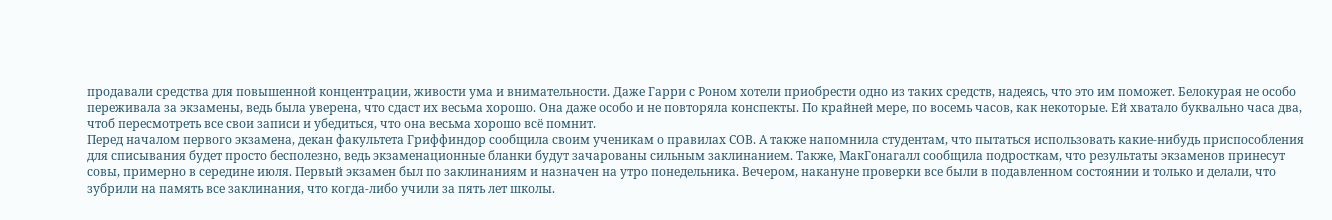продавали средства для повышенной концентрации, живости ума и внимательности. Даже Гарри с Роном хотели приобрести одно из таких средств, надеясь, что это им поможет. Белокурая не особо переживала за экзамены, ведь была уверена, что сдаст их весьма хорошо. Она даже особо и не повторяла конспекты. По крайней мере, по восемь часов, как некоторые. Ей хватало буквально часа два, чтоб пересмотреть все свои записи и убедиться, что она весьма хорошо всё помнит.
Перед началом первого экзамена, декан факультета Гриффиндор сообщила своим ученикам о правилах СОВ. А также напомнила студентам, что пытаться использовать какие-нибудь приспособления для списывания будет просто бесполезно, ведь экзаменационные бланки будут зачарованы сильным заклинанием. Также, МакГонагалл сообщила подросткам, что результаты экзаменов принесут совы, примерно в середине июля. Первый экзамен был по заклинаниям и назначен на утро понедельника. Вечером, накануне проверки все были в подавленном состоянии и только и делали, что зубрили на память все заклинания, что когда-либо учили за пять лет школы.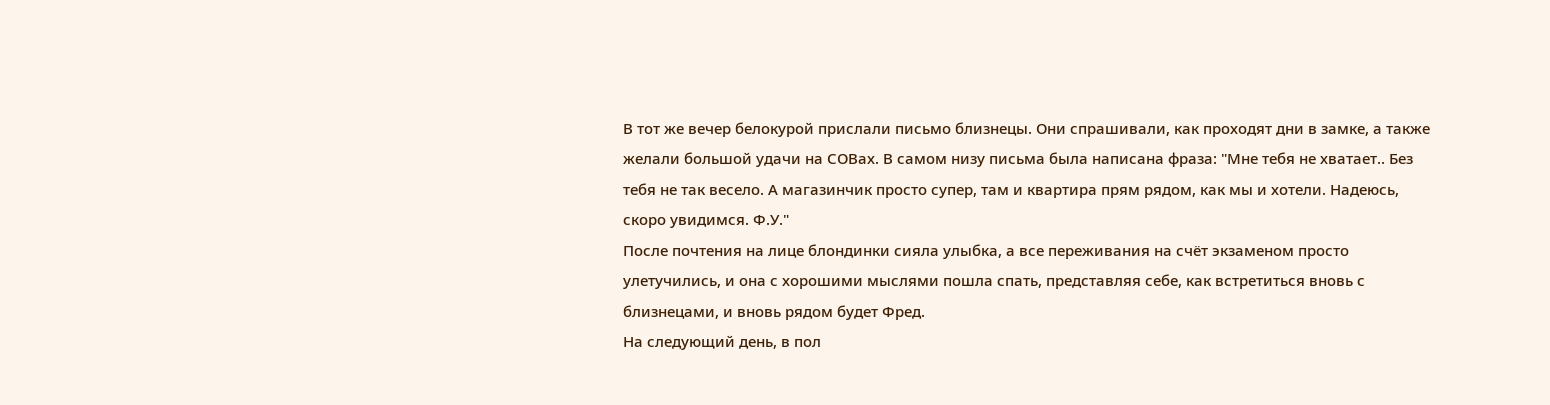В тот же вечер белокурой прислали письмо близнецы. Они спрашивали, как проходят дни в замке, а также желали большой удачи на СОВах. В самом низу письма была написана фраза: "Мне тебя не хватает.. Без тебя не так весело. А магазинчик просто супер, там и квартира прям рядом, как мы и хотели. Надеюсь, скоро увидимся. Ф.У."
После почтения на лице блондинки сияла улыбка, а все переживания на счёт экзаменом просто улетучились, и она с хорошими мыслями пошла спать, представляя себе, как встретиться вновь с близнецами, и вновь рядом будет Фред.
На следующий день, в пол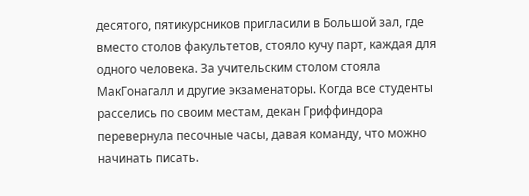десятого, пятикурсников пригласили в Большой зал, где вместо столов факультетов, стояло кучу парт, каждая для одного человека. За учительским столом стояла МакГонагалл и другие экзаменаторы. Когда все студенты расселись по своим местам, декан Гриффиндора перевернула песочные часы, давая команду, что можно начинать писать.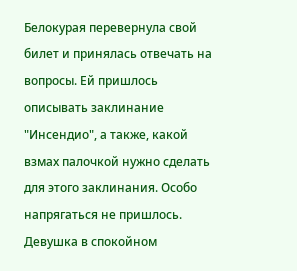Белокурая перевернула свой билет и принялась отвечать на вопросы. Ей пришлось описывать заклинание "Инсендио", а также, какой взмах палочкой нужно сделать для этого заклинания. Особо напрягаться не пришлось. Девушка в спокойном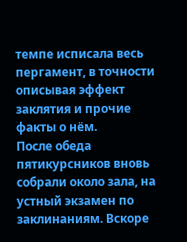темпе исписала весь пергамент, в точности описывая эффект заклятия и прочие факты о нём.
После обеда пятикурсников вновь собрали около зала, на устный экзамен по заклинаниям. Вскоре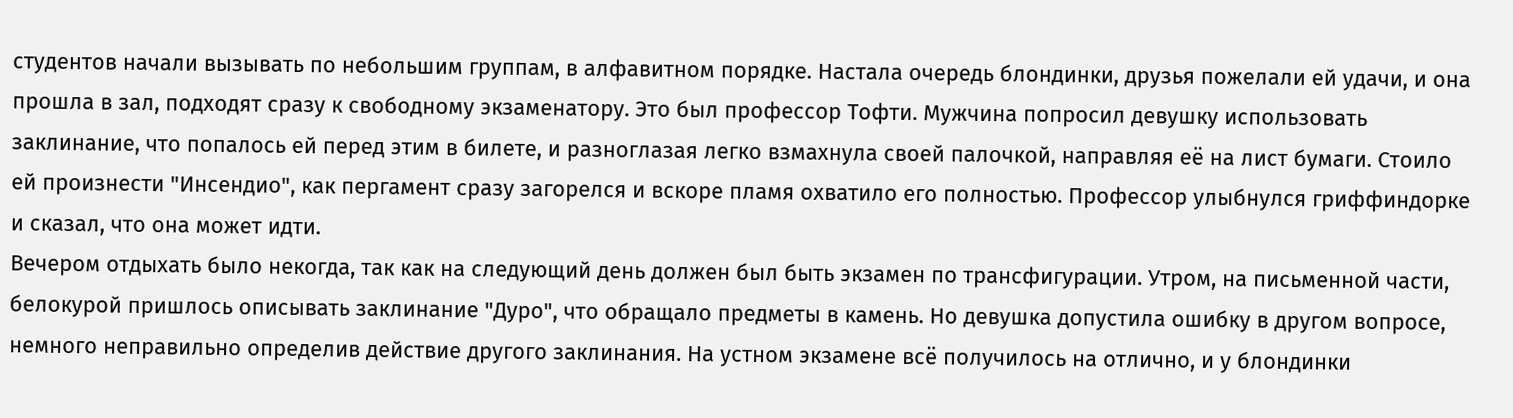студентов начали вызывать по небольшим группам, в алфавитном порядке. Настала очередь блондинки, друзья пожелали ей удачи, и она прошла в зал, подходят сразу к свободному экзаменатору. Это был профессор Тофти. Мужчина попросил девушку использовать заклинание, что попалось ей перед этим в билете, и разноглазая легко взмахнула своей палочкой, направляя её на лист бумаги. Стоило ей произнести "Инсендио", как пергамент сразу загорелся и вскоре пламя охватило его полностью. Профессор улыбнулся гриффиндорке и сказал, что она может идти.
Вечером отдыхать было некогда, так как на следующий день должен был быть экзамен по трансфигурации. Утром, на письменной части, белокурой пришлось описывать заклинание "Дуро", что обращало предметы в камень. Но девушка допустила ошибку в другом вопросе, немного неправильно определив действие другого заклинания. На устном экзамене всё получилось на отлично, и у блондинки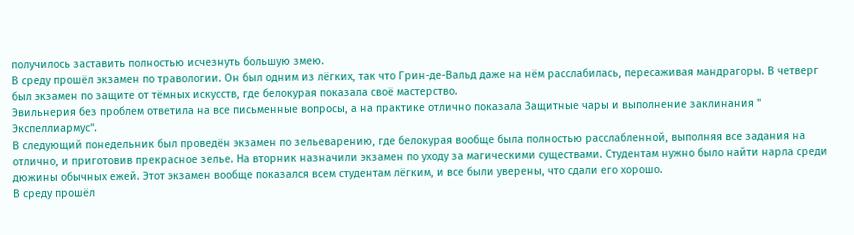получилось заставить полностью исчезнуть большую змею.
В среду прошёл экзамен по травологии. Он был одним из лёгких, так что Грин-де-Вальд даже на нём расслабилась, пересаживая мандрагоры. В четверг был экзамен по защите от тёмных искусств, где белокурая показала своё мастерство.
Эвильнерия без проблем ответила на все письменные вопросы, а на практике отлично показала Защитные чары и выполнение заклинания " Экспеллиармус".
В следующий понедельник был проведён экзамен по зельеварению, где белокурая вообще была полностью расслабленной, выполняя все задания на отлично, и приготовив прекрасное зелье. На вторник назначили экзамен по уходу за магическими существами. Студентам нужно было найти нарла среди дюжины обычных ежей. Этот экзамен вообще показался всем студентам лёгким, и все были уверены, что сдали его хорошо.
В среду прошёл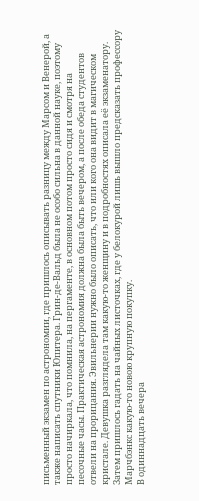письменный экзамен по астрономии, где пришлось описывать разницу между Марсом и Венерой, а также написать спутники Юпитера. Грин-де-Вальд была не особо сильна в данной науке, поэтому просто начиркала, что помнила, на пергаменте, в основном потом просто сидя и смотря на песочные часы. Практическая астрономия должна была быть вечером, а после обеда студентов отвели на прорицания. Эвильнерии нужно было описать, что или кого она видит в магическом кристале. Девушка разглядела там какую-то женщину и в подробностях описала её экзаменатору. Затем пришлось гадать на чайных листочках, где у белокурой лишь вышло предсказать профессору Марчбэнкс какую-то новою крупную покупку.
В одиннадцать вечера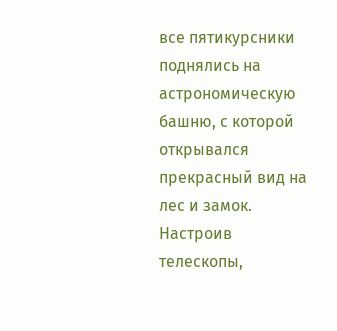все пятикурсники поднялись на астрономическую башню, с которой открывался прекрасный вид на лес и замок. Настроив телескопы,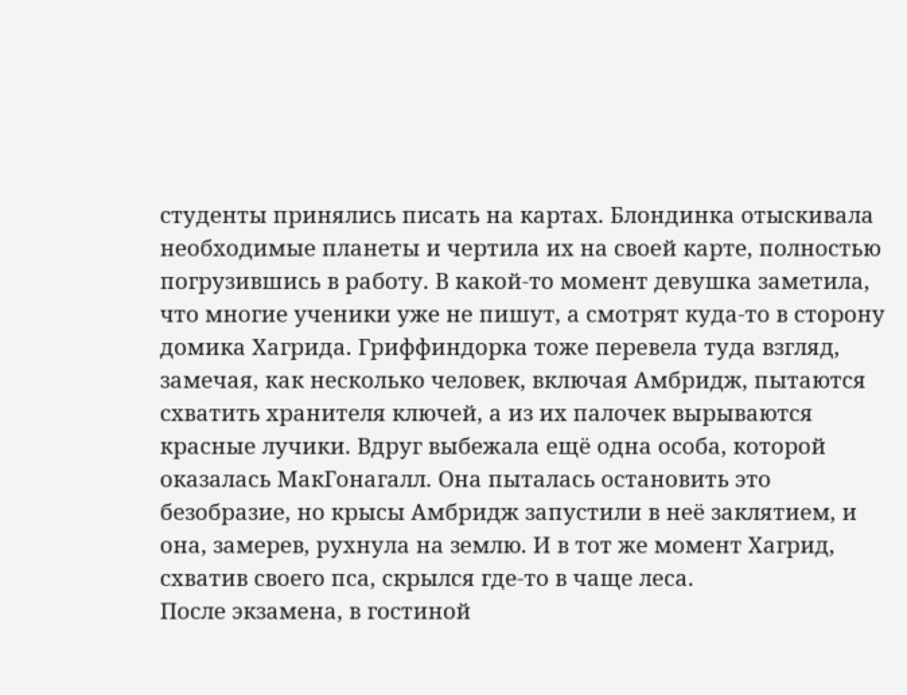студенты принялись писать на картах. Блондинка отыскивала необходимые планеты и чертила их на своей карте, полностью погрузившись в работу. В какой-то момент девушка заметила, что многие ученики уже не пишут, а смотрят куда-то в сторону домика Хагрида. Гриффиндорка тоже перевела туда взгляд, замечая, как несколько человек, включая Амбридж, пытаются схватить хранителя ключей, а из их палочек вырываются красные лучики. Вдруг выбежала ещё одна особа, которой оказалась МакГонагалл. Она пыталась остановить это безобразие, но крысы Амбридж запустили в неё заклятием, и она, замерев, рухнула на землю. И в тот же момент Хагрид, схватив своего пса, скрылся где-то в чаще леса.
После экзамена, в гостиной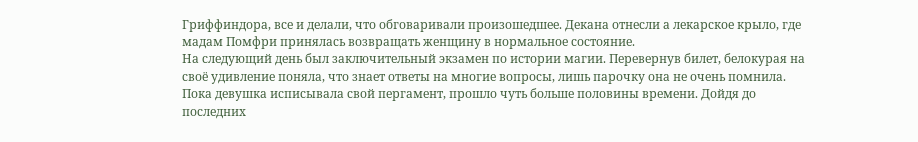Гриффиндора, все и делали, что обговаривали произошедшее. Декана отнесли а лекарское крыло, где мадам Помфри принялась возвращать женщину в нормальное состояние.
На следующий день был заключительный экзамен по истории магии. Перевернув билет, белокурая на своё удивление поняла, что знает ответы на многие вопросы, лишь парочку она не очень помнила. Пока девушка исписывала свой пергамент, прошло чуть больше половины времени. Дойдя до последних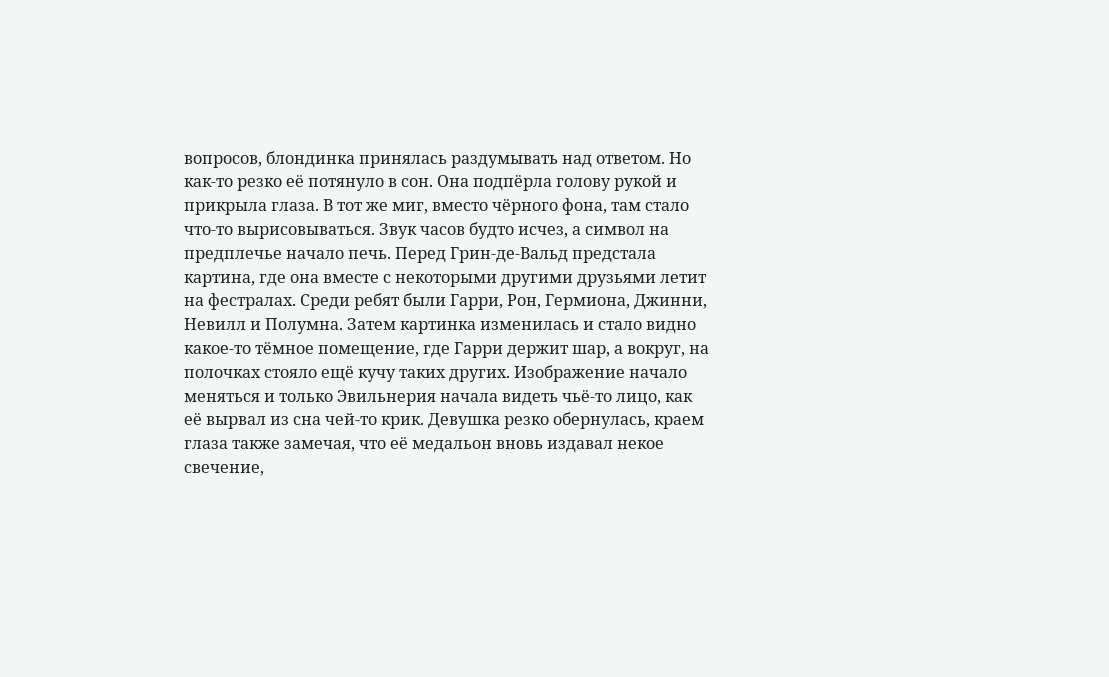вопросов, блондинка принялась раздумывать над ответом. Но как-то резко её потянуло в сон. Она подпёрла голову рукой и прикрыла глаза. В тот же миг, вместо чёрного фона, там стало что-то вырисовываться. Звук часов будто исчез, а символ на предплечье начало печь. Перед Грин-де-Вальд предстала картина, где она вместе с некоторыми другими друзьями летит на фестралах. Среди ребят были Гарри, Рон, Гермиона, Джинни, Невилл и Полумна. Затем картинка изменилась и стало видно какое-то тёмное помещение, где Гарри держит шар, а вокруг, на полочках стояло ещё кучу таких других. Изображение начало меняться и только Эвильнерия начала видеть чьё-то лицо, как её вырвал из сна чей-то крик. Девушка резко обернулась, краем глаза также замечая, что её медальон вновь издавал некое свечение,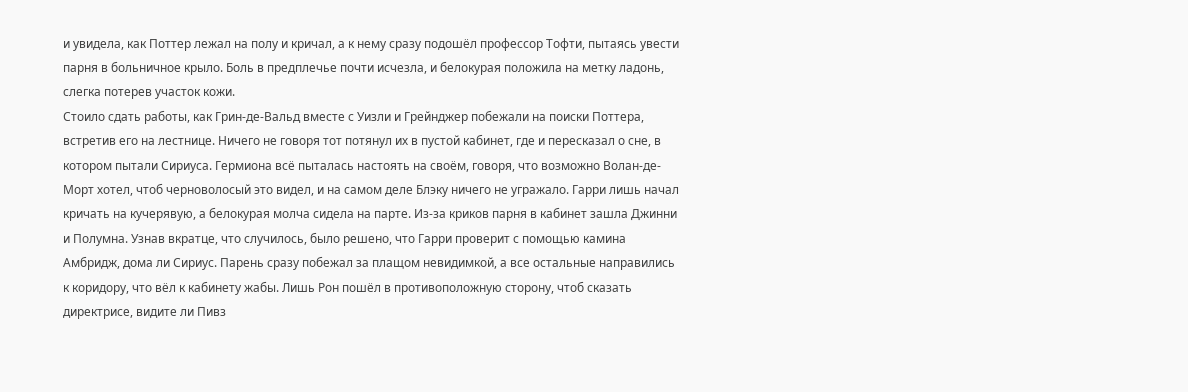и увидела, как Поттер лежал на полу и кричал, а к нему сразу подошёл профессор Тофти, пытаясь увести парня в больничное крыло. Боль в предплечье почти исчезла, и белокурая положила на метку ладонь, слегка потерев участок кожи.
Стоило сдать работы, как Грин-де-Вальд вместе с Уизли и Грейнджер побежали на поиски Поттера, встретив его на лестнице. Ничего не говоря тот потянул их в пустой кабинет, где и пересказал о сне, в котором пытали Сириуса. Гермиона всё пыталась настоять на своём, говоря, что возможно Волан-де-Морт хотел, чтоб черноволосый это видел, и на самом деле Блэку ничего не угражало. Гарри лишь начал кричать на кучерявую, а белокурая молча сидела на парте. Из-за криков парня в кабинет зашла Джинни и Полумна. Узнав вкратце, что случилось, было решено, что Гарри проверит с помощью камина Амбридж, дома ли Сириус. Парень сразу побежал за плащом невидимкой, а все остальные направились к коридору, что вёл к кабинету жабы. Лишь Рон пошёл в противоположную сторону, чтоб сказать директрисе, видите ли Пивз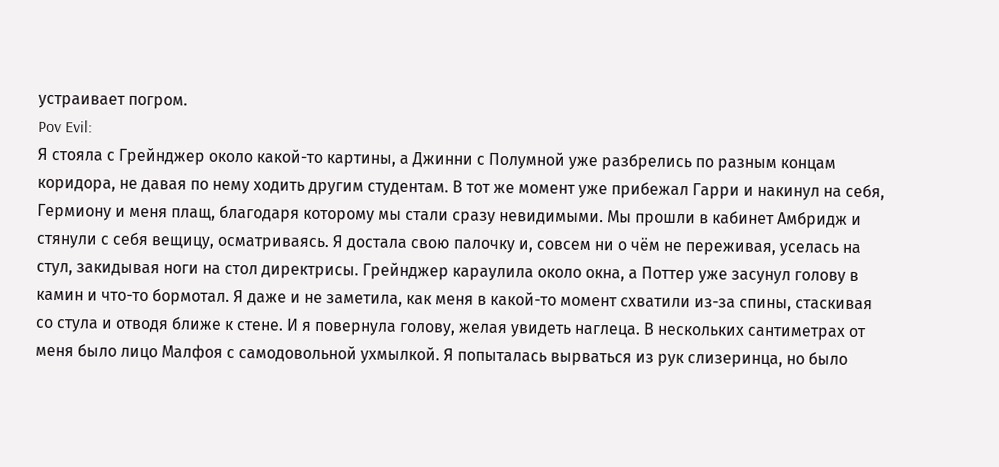устраивает погром.
Pov Evil:
Я стояла с Грейнджер около какой-то картины, а Джинни с Полумной уже разбрелись по разным концам коридора, не давая по нему ходить другим студентам. В тот же момент уже прибежал Гарри и накинул на себя, Гермиону и меня плащ, благодаря которому мы стали сразу невидимыми. Мы прошли в кабинет Амбридж и стянули с себя вещицу, осматриваясь. Я достала свою палочку и, совсем ни о чём не переживая, уселась на стул, закидывая ноги на стол директрисы. Грейнджер караулила около окна, а Поттер уже засунул голову в камин и что-то бормотал. Я даже и не заметила, как меня в какой-то момент схватили из-за спины, стаскивая со стула и отводя ближе к стене. И я повернула голову, желая увидеть наглеца. В нескольких сантиметрах от меня было лицо Малфоя с самодовольной ухмылкой. Я попыталась вырваться из рук слизеринца, но было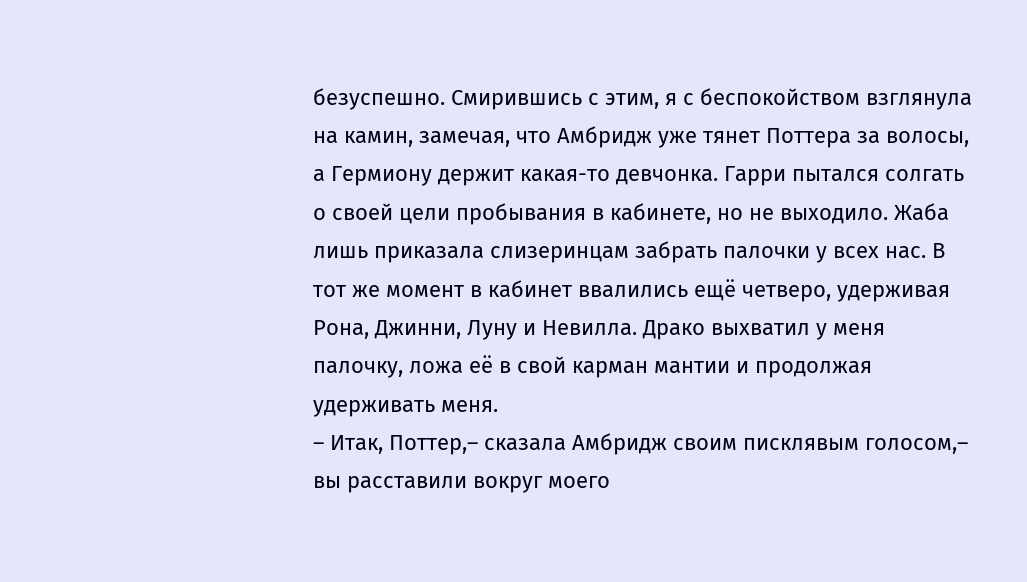безуспешно. Смирившись с этим, я с беспокойством взглянула на камин, замечая, что Амбридж уже тянет Поттера за волосы, а Гермиону держит какая-то девчонка. Гарри пытался солгать о своей цели пробывания в кабинете, но не выходило. Жаба лишь приказала слизеринцам забрать палочки у всех нас. В тот же момент в кабинет ввалились ещё четверо, удерживая Рона, Джинни, Луну и Невилла. Драко выхватил у меня палочку, ложа её в свой карман мантии и продолжая удерживать меня.
– Итак, Поттер,– сказала Амбридж своим писклявым голосом,– вы расставили вокруг моего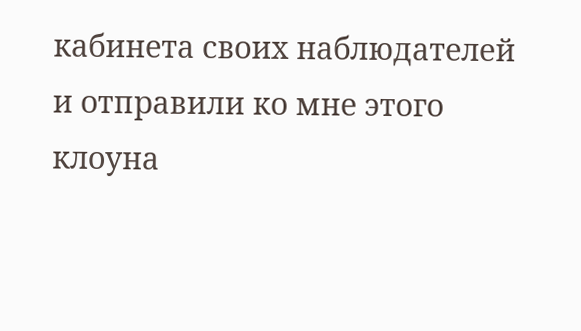кабинета своих наблюдателей и отправили ко мне этого клоуна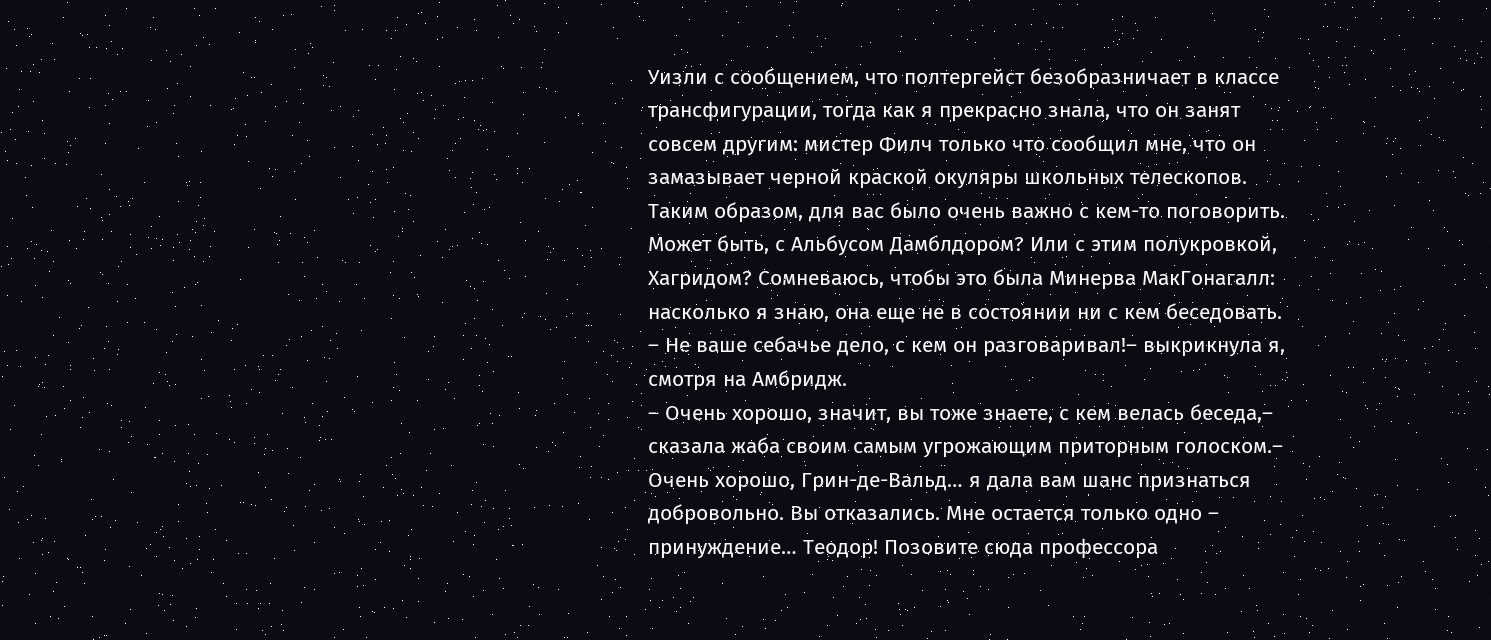Уизли с сообщением, что полтергейст безобразничает в классе трансфигурации, тогда как я прекрасно знала, что он занят совсем другим: мистер Филч только что сообщил мне, что он замазывает черной краской окуляры школьных телескопов. Таким образом, для вас было очень важно с кем-то поговорить. Может быть, с Альбусом Дамблдором? Или с этим полукровкой, Хагридом? Сомневаюсь, чтобы это была Минерва МакГонагалл: насколько я знаю, она еще не в состоянии ни с кем беседовать.
– Не ваше себачье дело, с кем он разговаривал!– выкрикнула я, смотря на Амбридж.
– Очень хорошо, значит, вы тоже знаете, с кем велась беседа,– сказала жаба своим самым угрожающим приторным голоском.– Очень хорошо, Грин-де-Вальд… я дала вам шанс признаться добровольно. Вы отказались. Мне остается только одно – принуждение… Теодор! Позовите сюда профессора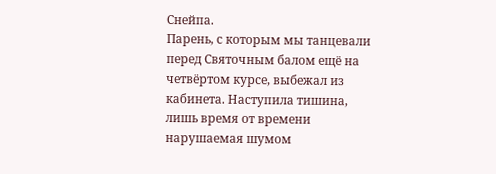Снейпа.
Парень, с которым мы танцевали перед Святочным балом ещё на четвёртом курсе, выбежал из кабинета. Наступила тишина, лишь время от времени нарушаемая шумом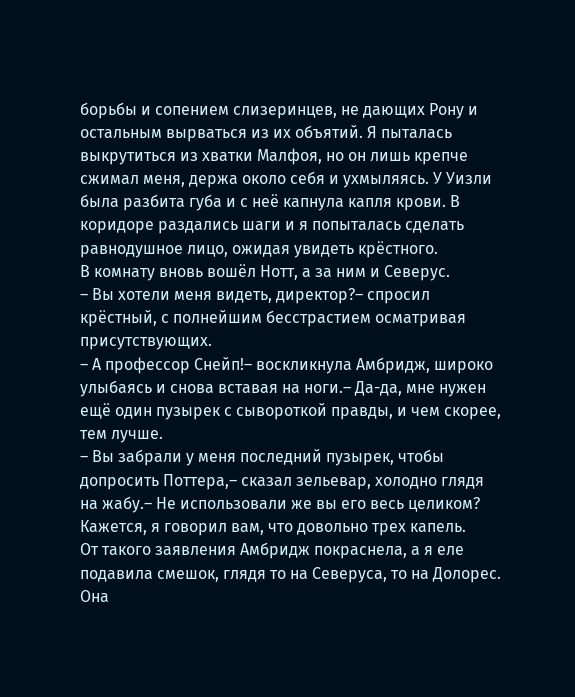борьбы и сопением слизеринцев, не дающих Рону и остальным вырваться из их объятий. Я пыталась выкрутиться из хватки Малфоя, но он лишь крепче сжимал меня, держа около себя и ухмыляясь. У Уизли была разбита губа и с неё капнула капля крови. В коридоре раздались шаги и я попыталась сделать равнодушное лицо, ожидая увидеть крёстного.
В комнату вновь вошёл Нотт, а за ним и Северус.
– Вы хотели меня видеть, директор?– спросил крёстный, с полнейшим бесстрастием осматривая присутствующих.
– А профессор Снейп!– воскликнула Амбридж, широко улыбаясь и снова вставая на ноги.– Да-да, мне нужен ещё один пузырек с сывороткой правды, и чем скорее, тем лучше.
– Вы забрали у меня последний пузырек, чтобы допросить Поттера,– сказал зельевар, холодно глядя на жабу.– Не использовали же вы его весь целиком? Кажется, я говорил вам, что довольно трех капель.
От такого заявления Амбридж покраснела, а я еле подавила смешок, глядя то на Северуса, то на Долорес. Она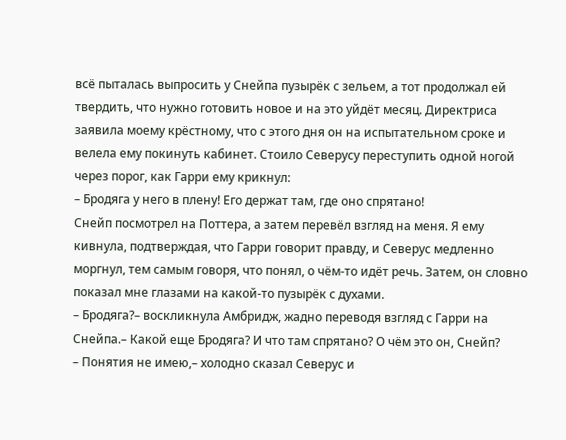всё пыталась выпросить у Снейпа пузырёк с зельем, а тот продолжал ей твердить, что нужно готовить новое и на это уйдёт месяц. Директриса заявила моему крёстному, что с этого дня он на испытательном сроке и велела ему покинуть кабинет. Стоило Северусу переступить одной ногой через порог, как Гарри ему крикнул:
– Бродяга у него в плену! Его держат там, где оно спрятано!
Снейп посмотрел на Поттера, а затем перевёл взгляд на меня. Я ему кивнула, подтверждая, что Гарри говорит правду, и Северус медленно моргнул, тем самым говоря, что понял, о чём-то идёт речь. Затем, он словно показал мне глазами на какой-то пузырёк с духами.
– Бродяга?– воскликнула Амбридж, жадно переводя взгляд с Гарри на Снейпа.– Какой еще Бродяга? И что там спрятано? О чём это он, Снейп?
– Понятия не имею,– холодно сказал Северус и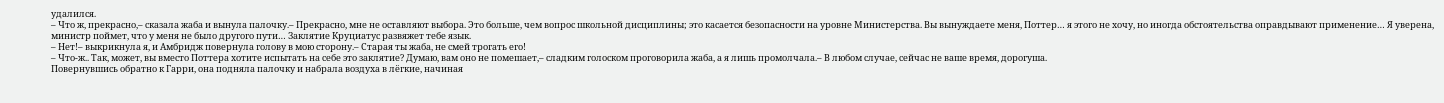удалился.
– Что ж, прекрасно,– сказала жаба и вынула палочку.– Прекрасно, мне не оставляют выбора. Это больше, чем вопрос школьной дисциплины; это касается безопасности на уровне Министерства. Вы вынуждаете меня, Поттер… я этого не хочу, но иногда обстоятельства оправдывают применение… Я уверена, министр поймет, что у меня не было другого пути… Заклятие Круциатус развяжет тебе язык.
– Нет!– выкрикнула я, и Амбридж повернула голову в мою сторону.– Старая ты жаба, не смей трогать его!
– Что-ж.. Так, может, вы вместо Поттера хотите испытать на себе это заклятие? Думаю, вам оно не помешает,– сладким голоском проговорила жаба, а я лишь промолчала.– В любом случае, сейчас не ваше время, дорогуша.
Повернувшись обратно к Гарри, она подняла палочку и набрала воздуха в лёгкие, начиная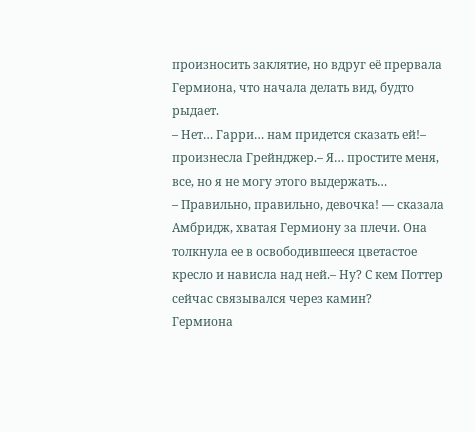произносить заклятие, но вдруг её прервала Гермиона, что начала делать вид, будто рыдает.
– Нет… Гарри… нам придется сказать ей!– произнесла Грейнджер.– Я… простите меня, все, но я не могу этого выдержать…
– Правильно, правильно, девочка! — сказала Амбридж, хватая Гермиону за плечи. Она толкнула ее в освободившееся цветастое кресло и нависла над ней.– Ну? С кем Поттер сейчас связывался через камин?
Гермиона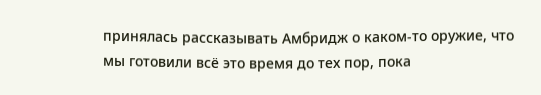принялась рассказывать Амбридж о каком-то оружие, что мы готовили всё это время до тех пор, пока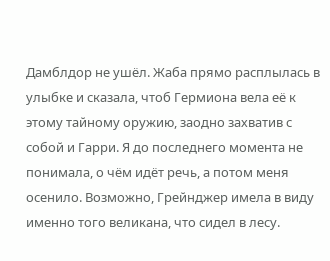Дамблдор не ушёл. Жаба прямо расплылась в улыбке и сказала, чтоб Гермиона вела её к этому тайному оружию, заодно захватив с собой и Гарри. Я до последнего момента не понимала, о чём идёт речь, а потом меня осенило. Возможно, Грейнджер имела в виду именно того великана, что сидел в лесу.